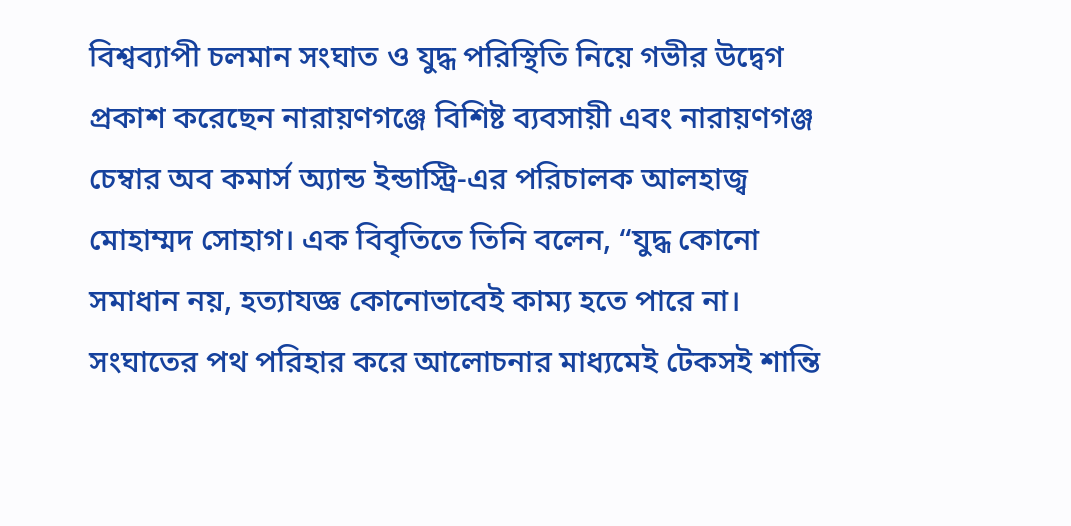বিশ্বব্যাপী চলমান সংঘাত ও যুদ্ধ পরিস্থিতি নিয়ে গভীর উদ্বেগ প্রকাশ করেছেন নারায়ণগঞ্জে বিশিষ্ট ব্যবসায়ী এবং নারায়ণগঞ্জ চেম্বার অব কমার্স অ্যান্ড ইন্ডাস্ট্রি-এর পরিচালক আলহাজ্ব মোহাম্মদ সোহাগ। এক বিবৃতিতে তিনি বলেন, “যুদ্ধ কোনো সমাধান নয়, হত্যাযজ্ঞ কোনোভাবেই কাম্য হতে পারে না। সংঘাতের পথ পরিহার করে আলোচনার মাধ্যমেই টেকসই শান্তি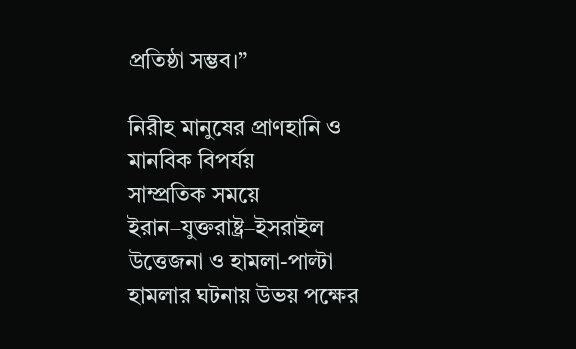প্রতিষ্ঠা সম্ভব।”

নিরীহ মানুষের প্রাণহানি ও মানবিক বিপর্যয়
সাম্প্রতিক সময়ে ইরান–যুক্তরাষ্ট্র–ইসরাইল উত্তেজনা ও হামলা-পাল্টা হামলার ঘটনায় উভয় পক্ষের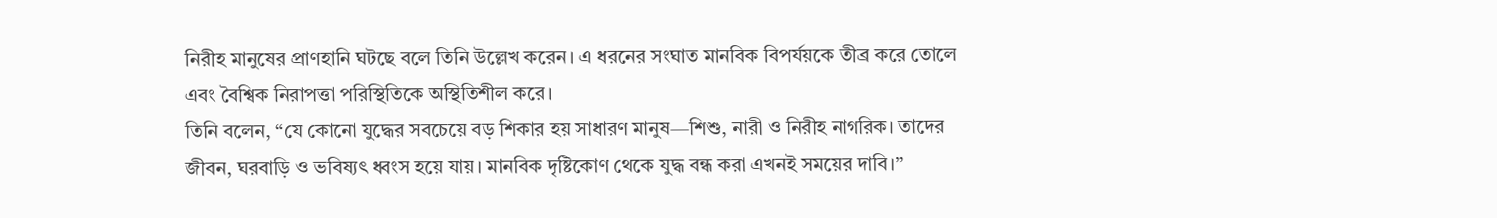নিরীহ মানুষের প্রাণহানি ঘটছে বলে তিনি উল্লেখ করেন। এ ধরনের সংঘাত মানবিক বিপর্যয়কে তীব্র করে তোলে এবং বৈশ্বিক নিরাপত্তা পরিস্থিতিকে অস্থিতিশীল করে।
তিনি বলেন, “যে কোনো যুদ্ধের সবচেয়ে বড় শিকার হয় সাধারণ মানুষ—শিশু, নারী ও নিরীহ নাগরিক। তাদের জীবন, ঘরবাড়ি ও ভবিষ্যৎ ধ্বংস হয়ে যায়। মানবিক দৃষ্টিকোণ থেকে যুদ্ধ বন্ধ করা এখনই সময়ের দাবি।”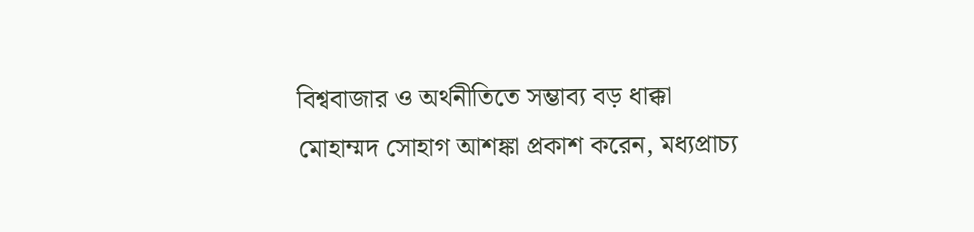বিশ্ববাজার ও অর্থনীতিতে সম্ভাব্য বড় ধাক্কা
মোহাম্মদ সোহাগ আশঙ্কা প্রকাশ করেন, মধ্যপ্রাচ্য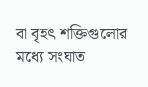বা বৃহৎ শক্তিগুলোর মধ্যে সংঘাত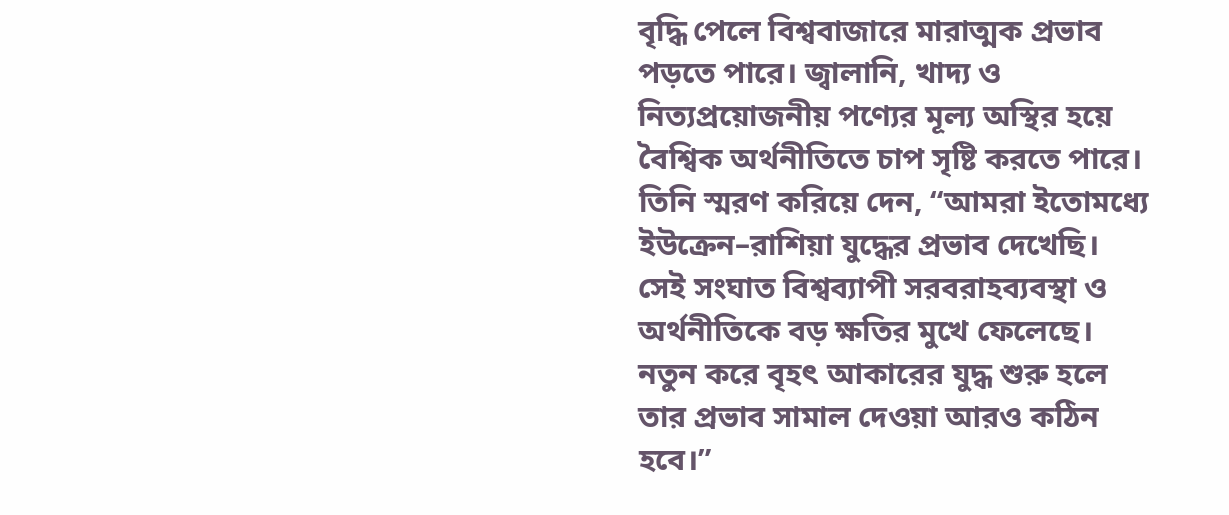বৃদ্ধি পেলে বিশ্ববাজারে মারাত্মক প্রভাব পড়তে পারে। জ্বালানি, খাদ্য ও নিত্যপ্রয়োজনীয় পণ্যের মূল্য অস্থির হয়ে বৈশ্বিক অর্থনীতিতে চাপ সৃষ্টি করতে পারে।
তিনি স্মরণ করিয়ে দেন, “আমরা ইতোমধ্যে ইউক্রেন–রাশিয়া যুদ্ধের প্রভাব দেখেছি। সেই সংঘাত বিশ্বব্যাপী সরবরাহব্যবস্থা ও অর্থনীতিকে বড় ক্ষতির মুখে ফেলেছে। নতুন করে বৃহৎ আকারের যুদ্ধ শুরু হলে তার প্রভাব সামাল দেওয়া আরও কঠিন হবে।”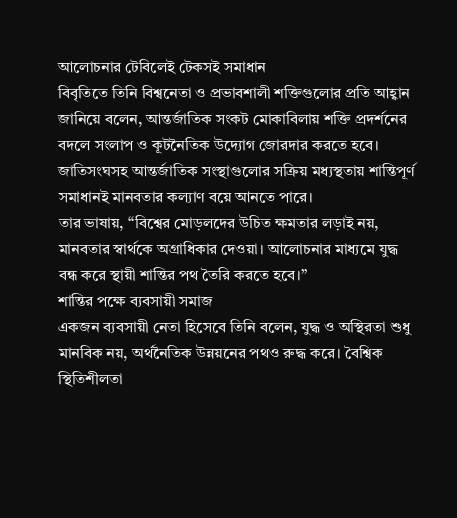আলোচনার টেবিলেই টেকসই সমাধান
বিবৃতিতে তিনি বিশ্বনেতা ও প্রভাবশালী শক্তিগুলোর প্রতি আহ্বান জানিয়ে বলেন, আন্তর্জাতিক সংকট মোকাবিলায় শক্তি প্রদর্শনের বদলে সংলাপ ও কূটনৈতিক উদ্যোগ জোরদার করতে হবে। জাতিসংঘসহ আন্তর্জাতিক সংস্থাগুলোর সক্রিয় মধ্যস্থতায় শান্তিপূর্ণ সমাধানই মানবতার কল্যাণ বয়ে আনতে পারে।
তার ভাষায়, “বিশ্বের মোড়লদের উচিত ক্ষমতার লড়াই নয়, মানবতার স্বার্থকে অগ্রাধিকার দেওয়া। আলোচনার মাধ্যমে যুদ্ধ বন্ধ করে স্থায়ী শান্তির পথ তৈরি করতে হবে।”
শান্তির পক্ষে ব্যবসায়ী সমাজ
একজন ব্যবসায়ী নেতা হিসেবে তিনি বলেন, যুদ্ধ ও অস্থিরতা শুধু মানবিক নয়, অর্থনৈতিক উন্নয়নের পথও রুদ্ধ করে। বৈশ্বিক স্থিতিশীলতা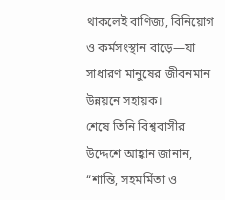থাকলেই বাণিজ্য, বিনিয়োগ ও কর্মসংস্থান বাড়ে—যা সাধারণ মানুষের জীবনমান উন্নয়নে সহায়ক।
শেষে তিনি বিশ্ববাসীর উদ্দেশে আহ্বান জানান, “শান্তি, সহমর্মিতা ও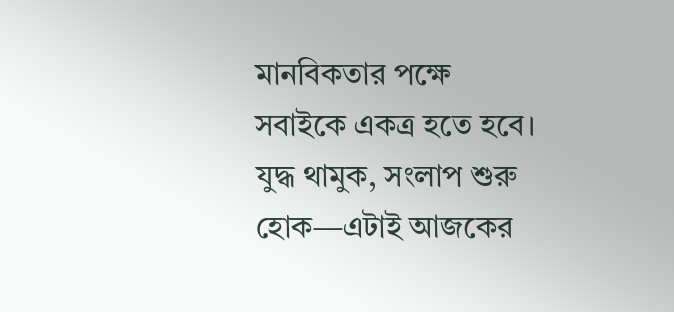মানবিকতার পক্ষে সবাইকে একত্র হতে হবে। যুদ্ধ থামুক, সংলাপ শুরু হোক—এটাই আজকের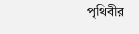পৃথিবীর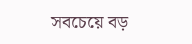সবচেয়ে বড়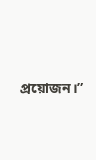প্রয়োজন।”